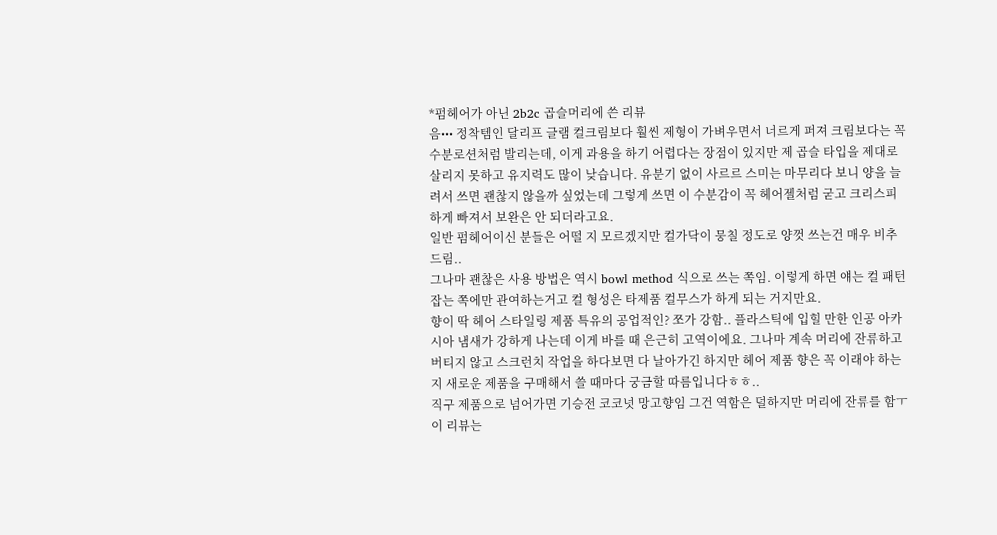*펌헤어가 아닌 2b2c 곱슬머리에 쓴 리뷰
음••• 정착템인 달리프 글램 컬크림보다 훨씬 제형이 가벼우면서 너르게 퍼져 크림보다는 꼭 수분로션처럼 발리는데, 이게 과용을 하기 어렵다는 장점이 있지만 제 곱슬 타입을 제대로 살리지 못하고 유지력도 많이 낮습니다. 유분기 없이 사르르 스미는 마무리다 보니 양을 늘려서 쓰면 괜찮지 않을까 싶었는데 그렇게 쓰면 이 수분감이 꼭 헤어젤처럼 굳고 크리스피하게 빠져서 보완은 안 되더라고요.
일반 펌헤어이신 분들은 어떨 지 모르겠지만 컬가닥이 뭉칠 정도로 양껏 쓰는건 매우 비추드림..
그나마 괜찮은 사용 방법은 역시 bowl method 식으로 쓰는 쪽임. 이렇게 하면 얘는 컬 패턴 잡는 쪽에만 관여하는거고 컬 형성은 타제품 컬무스가 하게 되는 거지만요.
향이 딱 헤어 스타일링 제품 특유의 공업적인? 쪼가 강함.. 플라스틱에 입힐 만한 인공 아카시아 냄새가 강하게 나는데 이게 바를 때 은근히 고역이에요. 그나마 계속 머리에 잔류하고 버티지 않고 스크런치 작업을 하다보면 다 날아가긴 하지만 헤어 제품 향은 꼭 이래야 하는지 새로운 제품을 구매해서 쓸 때마다 궁금할 따름입니다ㅎㅎ..
직구 제품으로 넘어가면 기승전 코코넛 망고향임 그건 역함은 덜하지만 머리에 잔류를 함ㅜ
이 리뷰는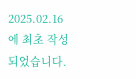2025.02.16에 최초 작성되었습니다.